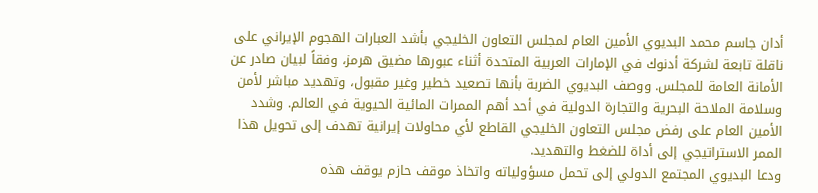أدان جاسم محمد البديوي الأمين العام لمجلس التعاون الخليجي بأشد العبارات الهجوم الإيراني على ناقلة تابعة لشركة أدنوك في الإمارات العربية المتحدة أثناء عبورها مضيق هرمز، وفقاً لبيان صادر عن الأمانة العامة للمجلس. ووصف البديوي الضربة بأنها تصعيد خطير وغير مقبول، وتهديد مباشر لأمن وسلامة الملاحة البحرية والتجارة الدولية في أحد أهم الممرات المائية الحيوية في العالم. وشدد الأمين العام على رفض مجلس التعاون الخليجي القاطع لأي محاولات إيرانية تهدف إلى تحويل هذا الممر الاستراتيجي إلى أداة للضغط والتهديد.
ودعا البديوي المجتمع الدولي إلى تحمل مسؤولياته واتخاذ موقف حازم يوقف هذه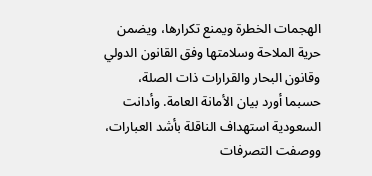الهجمات الخطرة ويمنع تكرارها، ويضمن حرية الملاحة وسلامتها وفق القانون الدولي وقانون البحار والقرارات ذات الصلة، حسبما أورد بيان الأمانة العامة. وأدانت السعودية استهداف الناقلة بأشد العبارات، ووصفت التصرفات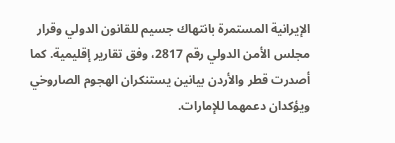الإيرانية المستمرة بانتهاك جسيم للقانون الدولي وقرار مجلس الأمن الدولي رقم 2817، وفق تقارير إقليمية. كما أصدرت قطر والأردن بيانين يستنكران الهجوم الصاروخي ويؤكدان دعمهما للإمارات.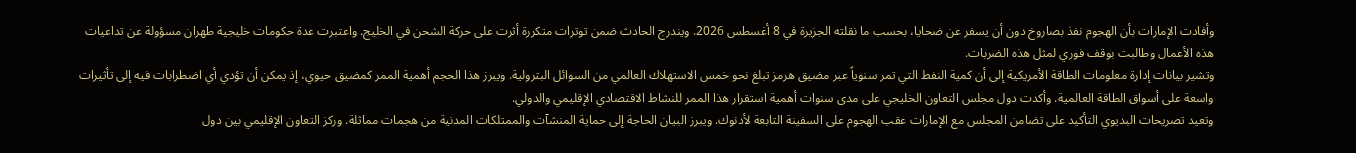وأفادت الإمارات بأن الهجوم نفذ بصاروخ دون أن يسفر عن ضحايا، بحسب ما نقلته الجزيرة في 8 أغسطس 2026. ويندرج الحادث ضمن توترات متكررة أثرت على حركة الشحن في الخليج. واعتبرت عدة حكومات خليجية طهران مسؤولة عن تداعيات هذه الأعمال وطالبت بوقف فوري لمثل هذه الضربات.
وتشير بيانات إدارة معلومات الطاقة الأمريكية إلى أن كمية النفط التي تمر سنوياً عبر مضيق هرمز تبلغ نحو خمس الاستهلاك العالمي من السوائل البترولية. ويبرز هذا الحجم أهمية الممر كمضيق حيوي، إذ يمكن أن تؤدي أي اضطرابات فيه إلى تأثيرات واسعة على أسواق الطاقة العالمية. وأكدت دول مجلس التعاون الخليجي على مدى سنوات أهمية استقرار هذا الممر للنشاط الاقتصادي الإقليمي والدولي.
وتعيد تصريحات البديوي التأكيد على تضامن المجلس مع الإمارات عقب الهجوم على السفينة التابعة لأدنوك. ويبرز البيان الحاجة إلى حماية المنشآت والممتلكات المدنية من هجمات مماثلة. وركز التعاون الإقليمي بين دول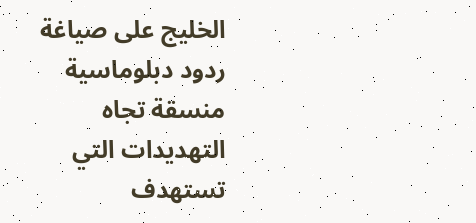الخليج على صياغة ردود دبلوماسية منسقة تجاه التهديدات التي تستهدف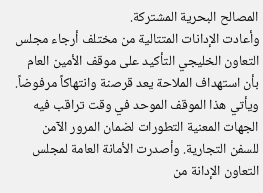المصالح البحرية المشتركة.
وأعادت الإدانات المتتالية من مختلف أرجاء مجلس التعاون الخليجي التأكيد على موقف الأمين العام بأن استهداف الملاحة يعد قرصنة وانتهاكاً مرفوضاً. ويأتي هذا الموقف الموحد في وقت تراقب فيه الجهات المعنية التطورات لضمان المرور الآمن للسفن التجارية. وأصدرت الأمانة العامة لمجلس التعاون الإدانة من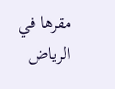مقرها في الرياض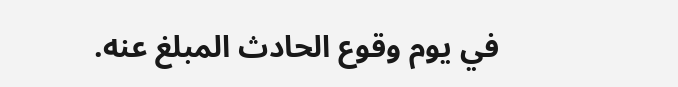في يوم وقوع الحادث المبلغ عنه.